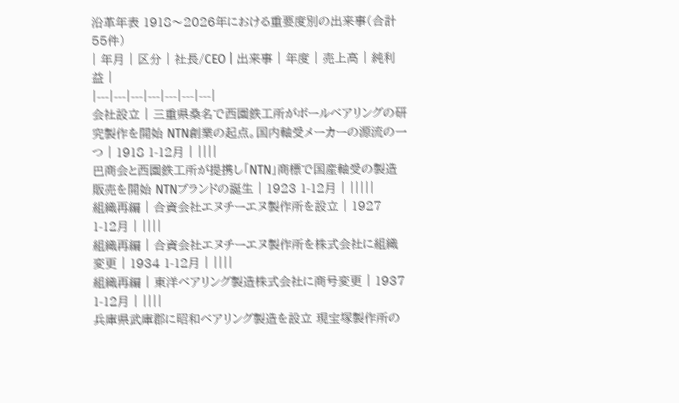沿革年表 1918〜2026年における重要度別の出来事(合計55件)
| 年月 | 区分 | 社長/CEO | 出来事 | 年度 | 売上高 | 純利益 |
|---|---|---|---|---|---|---|
会社設立 | 三重県桑名で西園鉄工所がボールベアリングの研究製作を開始 NTN創業の起点。国内軸受メーカーの源流の一つ | 1918 1-12月 | ||||
巴商会と西園鉄工所が提携し「NTN」商標で国産軸受の製造販売を開始 NTNブランドの誕生 | 1923 1-12月 | |||||
組織再編 | 合資会社エヌチーエヌ製作所を設立 | 1927 1-12月 | ||||
組織再編 | 合資会社エヌチーエヌ製作所を株式会社に組織変更 | 1934 1-12月 | ||||
組織再編 | 東洋ベアリング製造株式会社に商号変更 | 1937 1-12月 | ||||
兵庫県武庫郡に昭和ベアリング製造を設立 現宝塚製作所の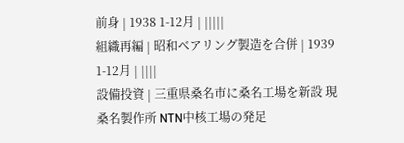前身 | 1938 1-12月 | |||||
組織再編 | 昭和ベアリング製造を合併 | 1939 1-12月 | ||||
設備投資 | 三重県桑名市に桑名工場を新設 現桑名製作所 NTN中核工場の発足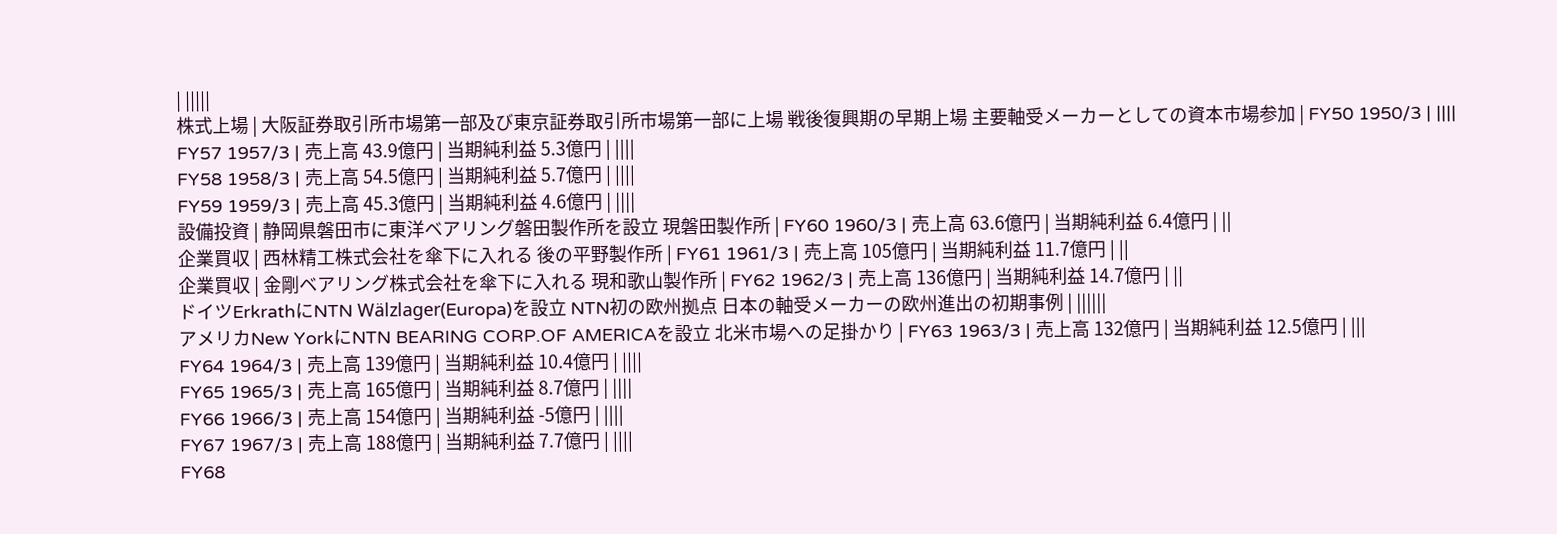| |||||
株式上場 | 大阪証券取引所市場第一部及び東京証券取引所市場第一部に上場 戦後復興期の早期上場 主要軸受メーカーとしての資本市場参加 | FY50 1950/3 | ||||
FY57 1957/3 | 売上高 43.9億円 | 当期純利益 5.3億円 | ||||
FY58 1958/3 | 売上高 54.5億円 | 当期純利益 5.7億円 | ||||
FY59 1959/3 | 売上高 45.3億円 | 当期純利益 4.6億円 | ||||
設備投資 | 静岡県磐田市に東洋ベアリング磐田製作所を設立 現磐田製作所 | FY60 1960/3 | 売上高 63.6億円 | 当期純利益 6.4億円 | ||
企業買収 | 西林精工株式会社を傘下に入れる 後の平野製作所 | FY61 1961/3 | 売上高 105億円 | 当期純利益 11.7億円 | ||
企業買収 | 金剛ベアリング株式会社を傘下に入れる 現和歌山製作所 | FY62 1962/3 | 売上高 136億円 | 当期純利益 14.7億円 | ||
ドイツErkrathにNTN Wälzlager(Europa)を設立 NTN初の欧州拠点 日本の軸受メーカーの欧州進出の初期事例 | ||||||
アメリカNew YorkにNTN BEARING CORP.OF AMERICAを設立 北米市場への足掛かり | FY63 1963/3 | 売上高 132億円 | 当期純利益 12.5億円 | |||
FY64 1964/3 | 売上高 139億円 | 当期純利益 10.4億円 | ||||
FY65 1965/3 | 売上高 165億円 | 当期純利益 8.7億円 | ||||
FY66 1966/3 | 売上高 154億円 | 当期純利益 -5億円 | ||||
FY67 1967/3 | 売上高 188億円 | 当期純利益 7.7億円 | ||||
FY68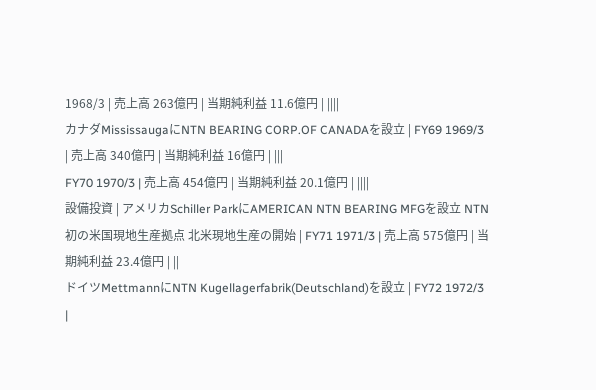1968/3 | 売上高 263億円 | 当期純利益 11.6億円 | ||||
カナダMississaugaにNTN BEARING CORP.OF CANADAを設立 | FY69 1969/3 | 売上高 340億円 | 当期純利益 16億円 | |||
FY70 1970/3 | 売上高 454億円 | 当期純利益 20.1億円 | ||||
設備投資 | アメリカSchiller ParkにAMERICAN NTN BEARING MFGを設立 NTN初の米国現地生産拠点 北米現地生産の開始 | FY71 1971/3 | 売上高 575億円 | 当期純利益 23.4億円 | ||
ドイツMettmannにNTN Kugellagerfabrik(Deutschland)を設立 | FY72 1972/3 |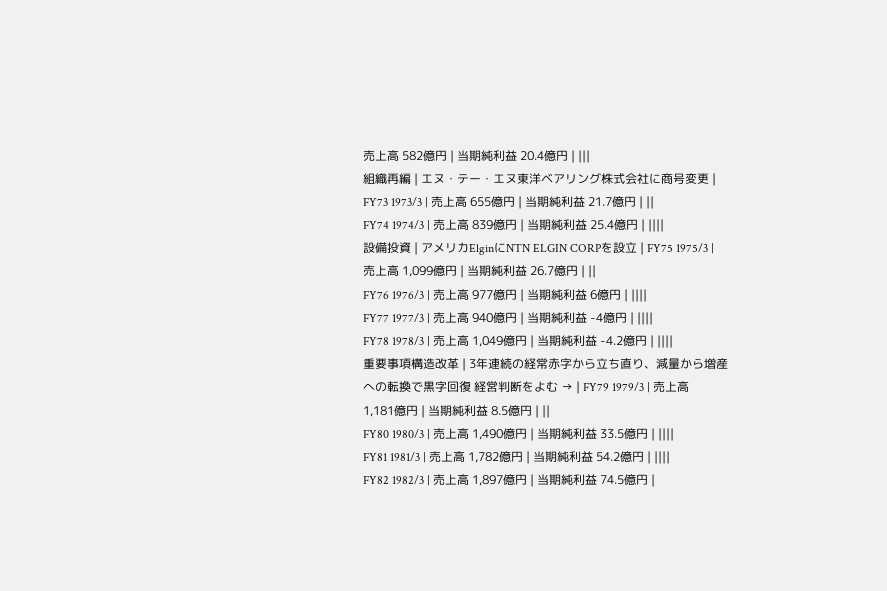売上高 582億円 | 当期純利益 20.4億円 | |||
組織再編 | エヌ・テー・エヌ東洋ベアリング株式会社に商号変更 | FY73 1973/3 | 売上高 655億円 | 当期純利益 21.7億円 | ||
FY74 1974/3 | 売上高 839億円 | 当期純利益 25.4億円 | ||||
設備投資 | アメリカElginにNTN ELGIN CORPを設立 | FY75 1975/3 | 売上高 1,099億円 | 当期純利益 26.7億円 | ||
FY76 1976/3 | 売上高 977億円 | 当期純利益 6億円 | ||||
FY77 1977/3 | 売上高 940億円 | 当期純利益 -4億円 | ||||
FY78 1978/3 | 売上高 1,049億円 | 当期純利益 -4.2億円 | ||||
重要事項構造改革 | 3年連続の経常赤字から立ち直り、減量から増産への転換で黒字回復 経営判断をよむ → | FY79 1979/3 | 売上高 1,181億円 | 当期純利益 8.5億円 | ||
FY80 1980/3 | 売上高 1,490億円 | 当期純利益 33.5億円 | ||||
FY81 1981/3 | 売上高 1,782億円 | 当期純利益 54.2億円 | ||||
FY82 1982/3 | 売上高 1,897億円 | 当期純利益 74.5億円 |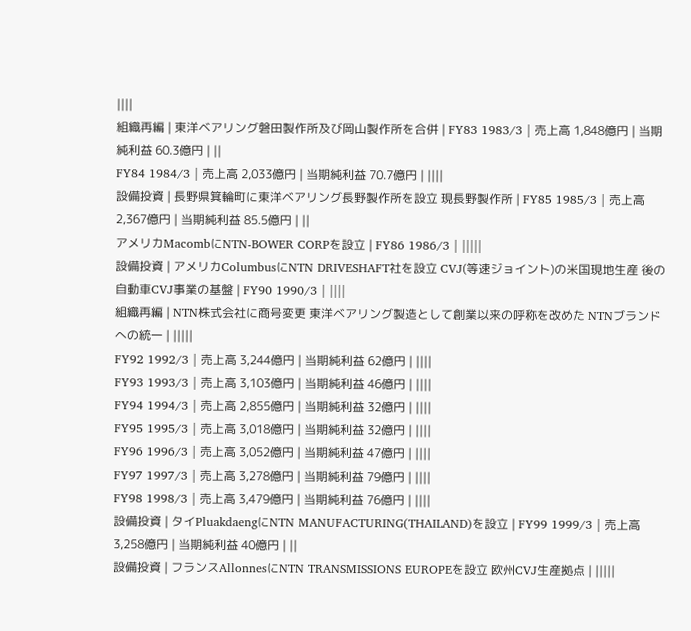||||
組織再編 | 東洋ベアリング磐田製作所及び岡山製作所を合併 | FY83 1983/3 | 売上高 1,848億円 | 当期純利益 60.3億円 | ||
FY84 1984/3 | 売上高 2,033億円 | 当期純利益 70.7億円 | ||||
設備投資 | 長野県箕輪町に東洋ベアリング長野製作所を設立 現長野製作所 | FY85 1985/3 | 売上高 2,367億円 | 当期純利益 85.5億円 | ||
アメリカMacombにNTN-BOWER CORPを設立 | FY86 1986/3 | |||||
設備投資 | アメリカColumbusにNTN DRIVESHAFT社を設立 CVJ(等速ジョイント)の米国現地生産 後の自動車CVJ事業の基盤 | FY90 1990/3 | ||||
組織再編 | NTN株式会社に商号変更 東洋ベアリング製造として創業以来の呼称を改めた NTNブランドへの統一 | |||||
FY92 1992/3 | 売上高 3,244億円 | 当期純利益 62億円 | ||||
FY93 1993/3 | 売上高 3,103億円 | 当期純利益 46億円 | ||||
FY94 1994/3 | 売上高 2,855億円 | 当期純利益 32億円 | ||||
FY95 1995/3 | 売上高 3,018億円 | 当期純利益 32億円 | ||||
FY96 1996/3 | 売上高 3,052億円 | 当期純利益 47億円 | ||||
FY97 1997/3 | 売上高 3,278億円 | 当期純利益 79億円 | ||||
FY98 1998/3 | 売上高 3,479億円 | 当期純利益 76億円 | ||||
設備投資 | タイPluakdaengにNTN MANUFACTURING(THAILAND)を設立 | FY99 1999/3 | 売上高 3,258億円 | 当期純利益 40億円 | ||
設備投資 | フランスAllonnesにNTN TRANSMISSIONS EUROPEを設立 欧州CVJ生産拠点 | |||||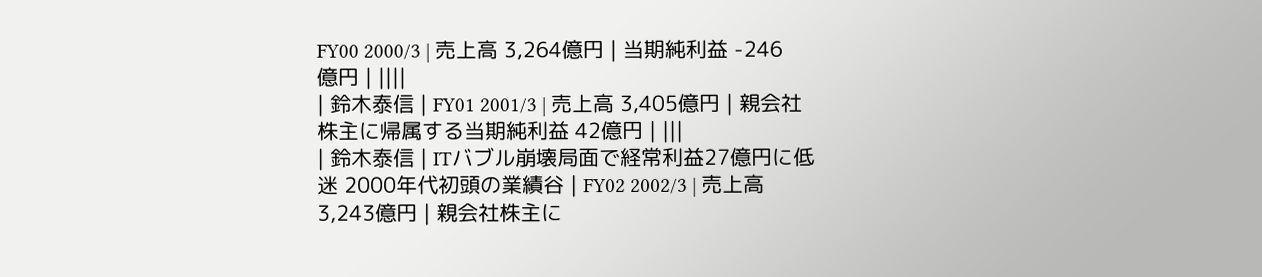FY00 2000/3 | 売上高 3,264億円 | 当期純利益 -246億円 | ||||
| 鈴木泰信 | FY01 2001/3 | 売上高 3,405億円 | 親会社株主に帰属する当期純利益 42億円 | |||
| 鈴木泰信 | ITバブル崩壊局面で経常利益27億円に低迷 2000年代初頭の業績谷 | FY02 2002/3 | 売上高 3,243億円 | 親会社株主に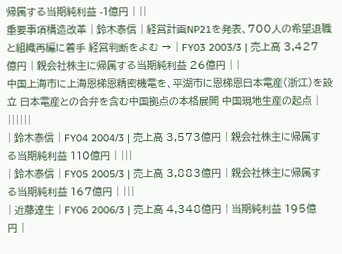帰属する当期純利益 -1億円 | ||
重要事項構造改革 | 鈴木泰信 | 経営計画NP21を発表、700人の希望退職と組織再編に着手 経営判断をよむ → | FY03 2003/3 | 売上高 3,427億円 | 親会社株主に帰属する当期純利益 26億円 | |
中国上海市に上海恩梯恩精密機電を、平湖市に恩梯恩日本電産(浙江)を設立 日本電産との合弁を含む中国拠点の本格展開 中国現地生産の起点 | ||||||
| 鈴木泰信 | FY04 2004/3 | 売上高 3,573億円 | 親会社株主に帰属する当期純利益 110億円 | |||
| 鈴木泰信 | FY05 2005/3 | 売上高 3,883億円 | 親会社株主に帰属する当期純利益 167億円 | |||
| 近藤達生 | FY06 2006/3 | 売上高 4,348億円 | 当期純利益 195億円 |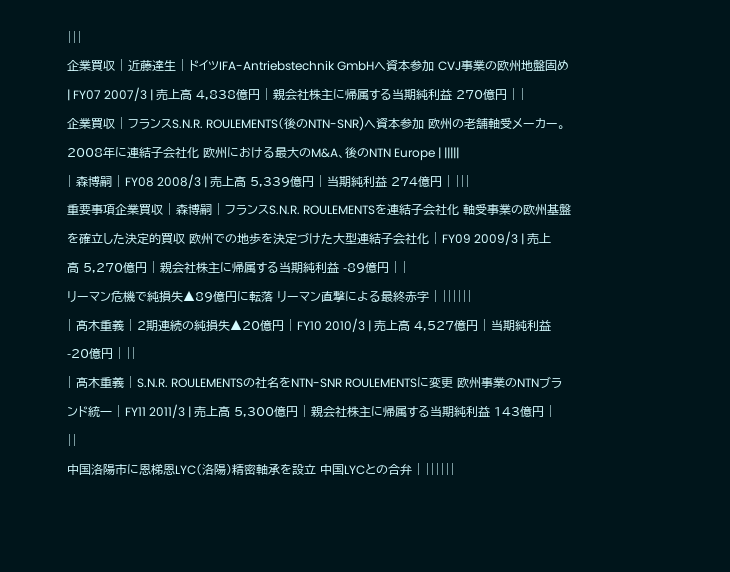|||
企業買収 | 近藤達生 | ドイツIFA-Antriebstechnik GmbHへ資本参加 CVJ事業の欧州地盤固め | FY07 2007/3 | 売上高 4,838億円 | 親会社株主に帰属する当期純利益 270億円 | |
企業買収 | フランスS.N.R. ROULEMENTS(後のNTN-SNR)へ資本参加 欧州の老舗軸受メーカー。2008年に連結子会社化 欧州における最大のM&A、後のNTN Europe | |||||
| 森博嗣 | FY08 2008/3 | 売上高 5,339億円 | 当期純利益 274億円 | |||
重要事項企業買収 | 森博嗣 | フランスS.N.R. ROULEMENTSを連結子会社化 軸受事業の欧州基盤を確立した決定的買収 欧州での地歩を決定づけた大型連結子会社化 | FY09 2009/3 | 売上高 5,270億円 | 親会社株主に帰属する当期純利益 -89億円 | |
リーマン危機で純損失▲89億円に転落 リーマン直撃による最終赤字 | ||||||
| 髙木重義 | 2期連続の純損失▲20億円 | FY10 2010/3 | 売上高 4,527億円 | 当期純利益 -20億円 | ||
| 髙木重義 | S.N.R. ROULEMENTSの社名をNTN-SNR ROULEMENTSに変更 欧州事業のNTNブランド統一 | FY11 2011/3 | 売上高 5,300億円 | 親会社株主に帰属する当期純利益 143億円 | ||
中国洛陽市に恩梯恩LYC(洛陽)精密軸承を設立 中国LYCとの合弁 | ||||||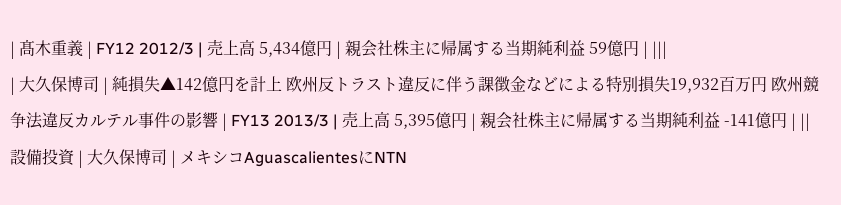| 髙木重義 | FY12 2012/3 | 売上高 5,434億円 | 親会社株主に帰属する当期純利益 59億円 | |||
| 大久保博司 | 純損失▲142億円を計上 欧州反トラスト違反に伴う課徴金などによる特別損失19,932百万円 欧州競争法違反カルテル事件の影響 | FY13 2013/3 | 売上高 5,395億円 | 親会社株主に帰属する当期純利益 -141億円 | ||
設備投資 | 大久保博司 | メキシコAguascalientesにNTN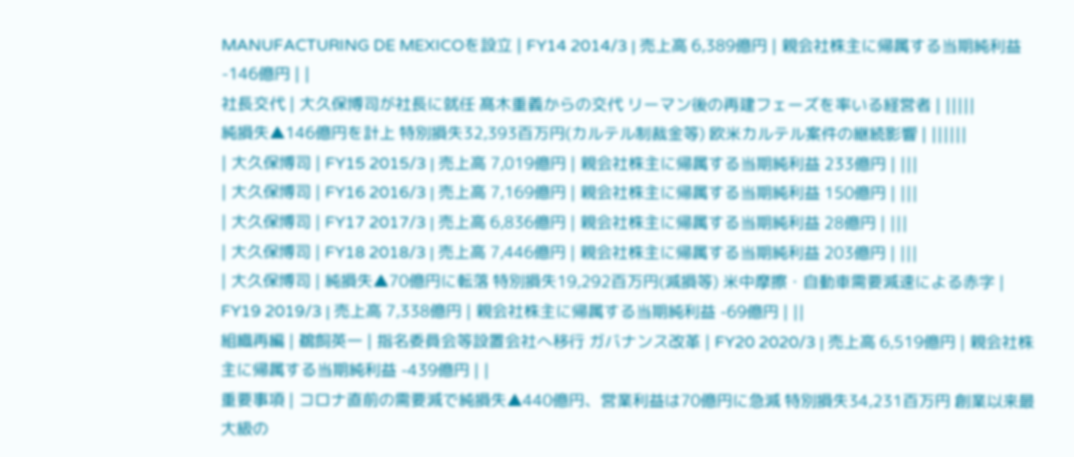MANUFACTURING DE MEXICOを設立 | FY14 2014/3 | 売上高 6,389億円 | 親会社株主に帰属する当期純利益 -146億円 | |
社長交代 | 大久保博司が社長に就任 髙木重義からの交代 リーマン後の再建フェーズを率いる経営者 | |||||
純損失▲146億円を計上 特別損失32,393百万円(カルテル制裁金等) 欧米カルテル案件の継続影響 | ||||||
| 大久保博司 | FY15 2015/3 | 売上高 7,019億円 | 親会社株主に帰属する当期純利益 233億円 | |||
| 大久保博司 | FY16 2016/3 | 売上高 7,169億円 | 親会社株主に帰属する当期純利益 150億円 | |||
| 大久保博司 | FY17 2017/3 | 売上高 6,836億円 | 親会社株主に帰属する当期純利益 28億円 | |||
| 大久保博司 | FY18 2018/3 | 売上高 7,446億円 | 親会社株主に帰属する当期純利益 203億円 | |||
| 大久保博司 | 純損失▲70億円に転落 特別損失19,292百万円(減損等) 米中摩擦・自動車需要減速による赤字 | FY19 2019/3 | 売上高 7,338億円 | 親会社株主に帰属する当期純利益 -69億円 | ||
組織再編 | 鵜飼英一 | 指名委員会等設置会社へ移行 ガバナンス改革 | FY20 2020/3 | 売上高 6,519億円 | 親会社株主に帰属する当期純利益 -439億円 | |
重要事項 | コロナ直前の需要減で純損失▲440億円、営業利益は70億円に急減 特別損失34,231百万円 創業以来最大級の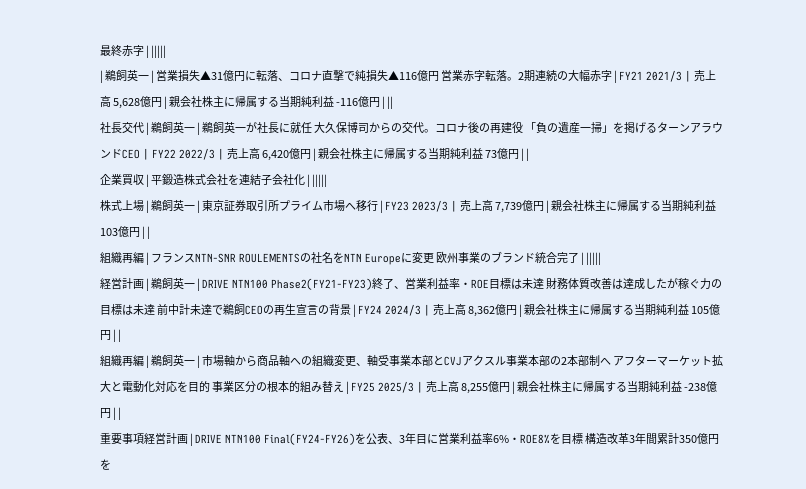最終赤字 | |||||
| 鵜飼英一 | 営業損失▲31億円に転落、コロナ直撃で純損失▲116億円 営業赤字転落。2期連続の大幅赤字 | FY21 2021/3 | 売上高 5,628億円 | 親会社株主に帰属する当期純利益 -116億円 | ||
社長交代 | 鵜飼英一 | 鵜飼英一が社長に就任 大久保博司からの交代。コロナ後の再建役 「負の遺産一掃」を掲げるターンアラウンドCEO | FY22 2022/3 | 売上高 6,420億円 | 親会社株主に帰属する当期純利益 73億円 | |
企業買収 | 平鍛造株式会社を連結子会社化 | |||||
株式上場 | 鵜飼英一 | 東京証券取引所プライム市場へ移行 | FY23 2023/3 | 売上高 7,739億円 | 親会社株主に帰属する当期純利益 103億円 | |
組織再編 | フランスNTN-SNR ROULEMENTSの社名をNTN Europeに変更 欧州事業のブランド統合完了 | |||||
経営計画 | 鵜飼英一 | DRIVE NTN100 Phase2(FY21-FY23)終了、営業利益率・ROE目標は未達 財務体質改善は達成したが稼ぐ力の目標は未達 前中計未達で鵜飼CEOの再生宣言の背景 | FY24 2024/3 | 売上高 8,362億円 | 親会社株主に帰属する当期純利益 105億円 | |
組織再編 | 鵜飼英一 | 市場軸から商品軸への組織変更、軸受事業本部とCVJアクスル事業本部の2本部制へ アフターマーケット拡大と電動化対応を目的 事業区分の根本的組み替え | FY25 2025/3 | 売上高 8,255億円 | 親会社株主に帰属する当期純利益 -238億円 | |
重要事項経営計画 | DRIVE NTN100 Final(FY24-FY26)を公表、3年目に営業利益率6%・ROE8%を目標 構造改革3年間累計350億円を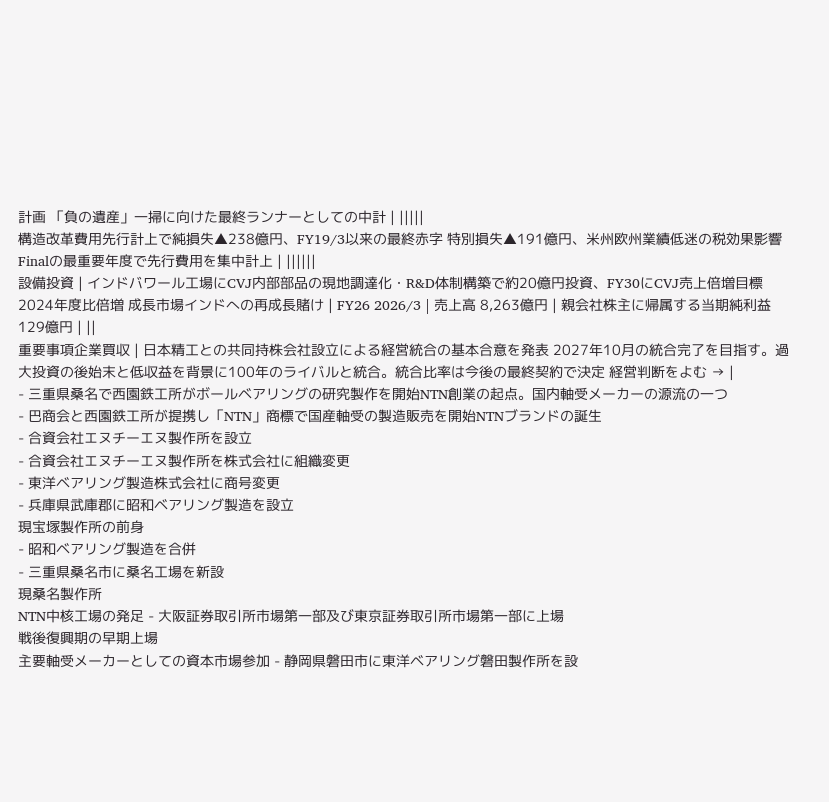計画 「負の遺産」一掃に向けた最終ランナーとしての中計 | |||||
構造改革費用先行計上で純損失▲238億円、FY19/3以来の最終赤字 特別損失▲191億円、米州欧州業績低迷の税効果影響 Finalの最重要年度で先行費用を集中計上 | ||||||
設備投資 | インドバワール工場にCVJ内部部品の現地調達化・R&D体制構築で約20億円投資、FY30にCVJ売上倍増目標 2024年度比倍増 成長市場インドへの再成長賭け | FY26 2026/3 | 売上高 8,263億円 | 親会社株主に帰属する当期純利益 129億円 | ||
重要事項企業買収 | 日本精工との共同持株会社設立による経営統合の基本合意を発表 2027年10月の統合完了を目指す。過大投資の後始末と低収益を背景に100年のライバルと統合。統合比率は今後の最終契約で決定 経営判断をよむ → |
- 三重県桑名で西園鉄工所がボールベアリングの研究製作を開始NTN創業の起点。国内軸受メーカーの源流の一つ
- 巴商会と西園鉄工所が提携し「NTN」商標で国産軸受の製造販売を開始NTNブランドの誕生
- 合資会社エヌチーエヌ製作所を設立
- 合資会社エヌチーエヌ製作所を株式会社に組織変更
- 東洋ベアリング製造株式会社に商号変更
- 兵庫県武庫郡に昭和ベアリング製造を設立
現宝塚製作所の前身
- 昭和ベアリング製造を合併
- 三重県桑名市に桑名工場を新設
現桑名製作所
NTN中核工場の発足 - 大阪証券取引所市場第一部及び東京証券取引所市場第一部に上場
戦後復興期の早期上場
主要軸受メーカーとしての資本市場参加 - 静岡県磐田市に東洋ベアリング磐田製作所を設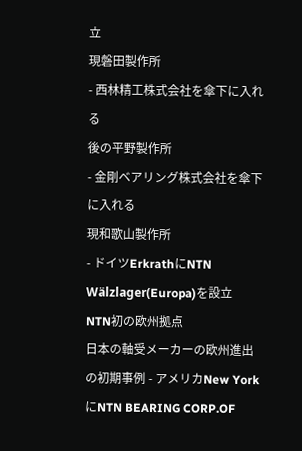立
現磐田製作所
- 西林精工株式会社を傘下に入れる
後の平野製作所
- 金剛ベアリング株式会社を傘下に入れる
現和歌山製作所
- ドイツErkrathにNTN Wälzlager(Europa)を設立
NTN初の欧州拠点
日本の軸受メーカーの欧州進出の初期事例 - アメリカNew YorkにNTN BEARING CORP.OF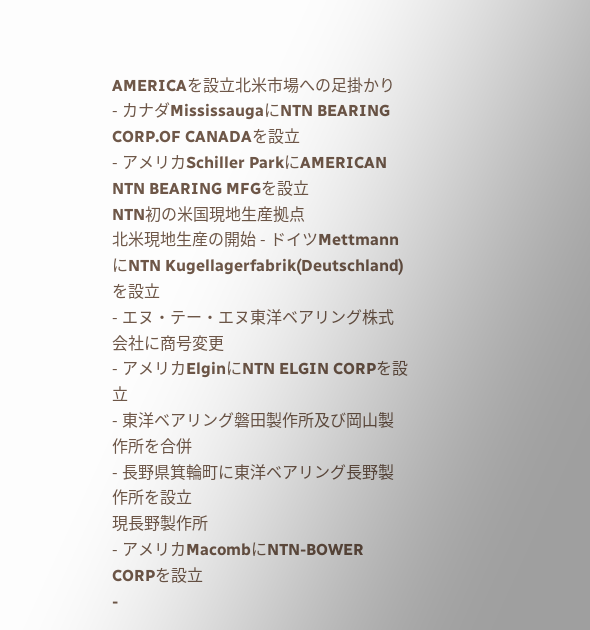AMERICAを設立北米市場への足掛かり
- カナダMississaugaにNTN BEARING CORP.OF CANADAを設立
- アメリカSchiller ParkにAMERICAN NTN BEARING MFGを設立
NTN初の米国現地生産拠点
北米現地生産の開始 - ドイツMettmannにNTN Kugellagerfabrik(Deutschland)を設立
- エヌ・テー・エヌ東洋ベアリング株式会社に商号変更
- アメリカElginにNTN ELGIN CORPを設立
- 東洋ベアリング磐田製作所及び岡山製作所を合併
- 長野県箕輪町に東洋ベアリング長野製作所を設立
現長野製作所
- アメリカMacombにNTN-BOWER CORPを設立
-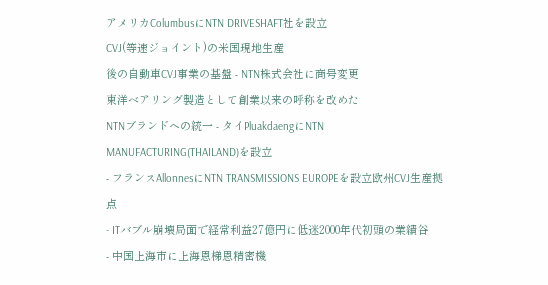アメリカColumbusにNTN DRIVESHAFT社を設立
CVJ(等速ジョイント)の米国現地生産
後の自動車CVJ事業の基盤 - NTN株式会社に商号変更
東洋ベアリング製造として創業以来の呼称を改めた
NTNブランドへの統一 - タイPluakdaengにNTN MANUFACTURING(THAILAND)を設立
- フランスAllonnesにNTN TRANSMISSIONS EUROPEを設立欧州CVJ生産拠点
- ITバブル崩壊局面で経常利益27億円に低迷2000年代初頭の業績谷
- 中国上海市に上海恩梯恩精密機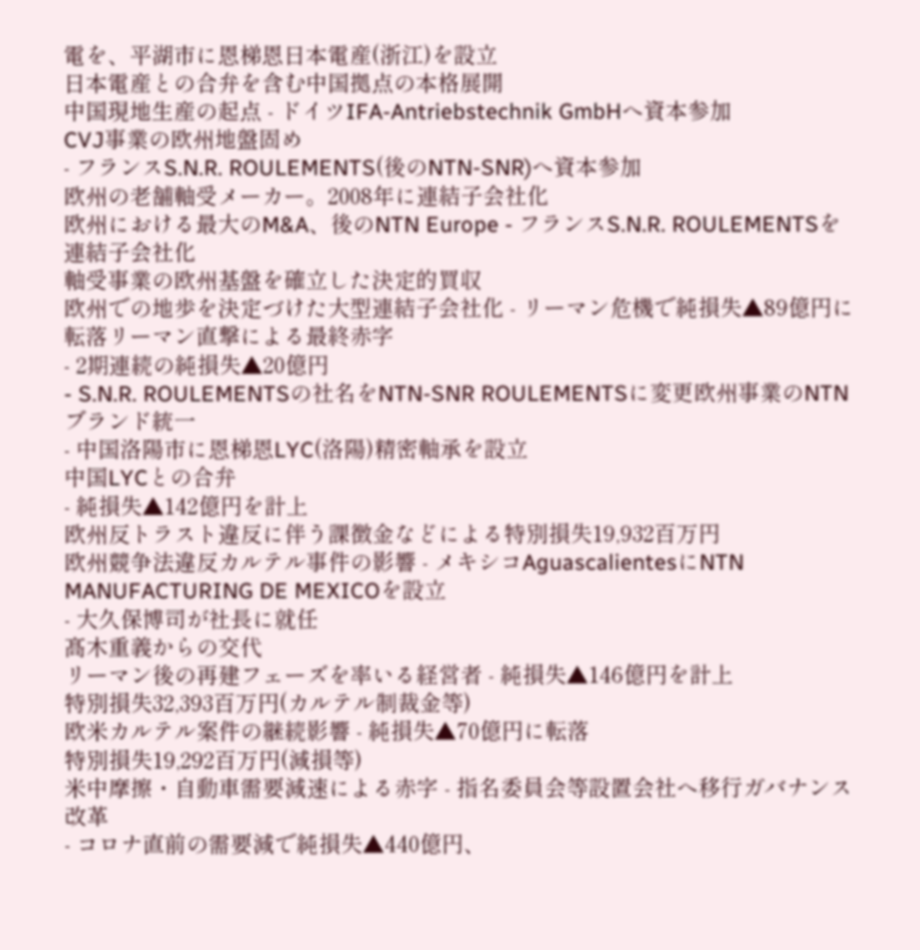電を、平湖市に恩梯恩日本電産(浙江)を設立
日本電産との合弁を含む中国拠点の本格展開
中国現地生産の起点 - ドイツIFA-Antriebstechnik GmbHへ資本参加
CVJ事業の欧州地盤固め
- フランスS.N.R. ROULEMENTS(後のNTN-SNR)へ資本参加
欧州の老舗軸受メーカー。2008年に連結子会社化
欧州における最大のM&A、後のNTN Europe - フランスS.N.R. ROULEMENTSを連結子会社化
軸受事業の欧州基盤を確立した決定的買収
欧州での地歩を決定づけた大型連結子会社化 - リーマン危機で純損失▲89億円に転落リーマン直撃による最終赤字
- 2期連続の純損失▲20億円
- S.N.R. ROULEMENTSの社名をNTN-SNR ROULEMENTSに変更欧州事業のNTNブランド統一
- 中国洛陽市に恩梯恩LYC(洛陽)精密軸承を設立
中国LYCとの合弁
- 純損失▲142億円を計上
欧州反トラスト違反に伴う課徴金などによる特別損失19,932百万円
欧州競争法違反カルテル事件の影響 - メキシコAguascalientesにNTN MANUFACTURING DE MEXICOを設立
- 大久保博司が社長に就任
髙木重義からの交代
リーマン後の再建フェーズを率いる経営者 - 純損失▲146億円を計上
特別損失32,393百万円(カルテル制裁金等)
欧米カルテル案件の継続影響 - 純損失▲70億円に転落
特別損失19,292百万円(減損等)
米中摩擦・自動車需要減速による赤字 - 指名委員会等設置会社へ移行ガバナンス改革
- コロナ直前の需要減で純損失▲440億円、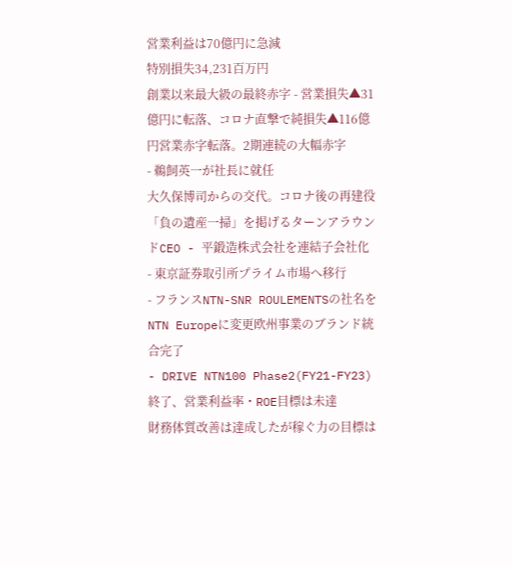営業利益は70億円に急減
特別損失34,231百万円
創業以来最大級の最終赤字 - 営業損失▲31億円に転落、コロナ直撃で純損失▲116億円営業赤字転落。2期連続の大幅赤字
- 鵜飼英一が社長に就任
大久保博司からの交代。コロナ後の再建役
「負の遺産一掃」を掲げるターンアラウンドCEO - 平鍛造株式会社を連結子会社化
- 東京証券取引所プライム市場へ移行
- フランスNTN-SNR ROULEMENTSの社名をNTN Europeに変更欧州事業のブランド統合完了
- DRIVE NTN100 Phase2(FY21-FY23)終了、営業利益率・ROE目標は未達
財務体質改善は達成したが稼ぐ力の目標は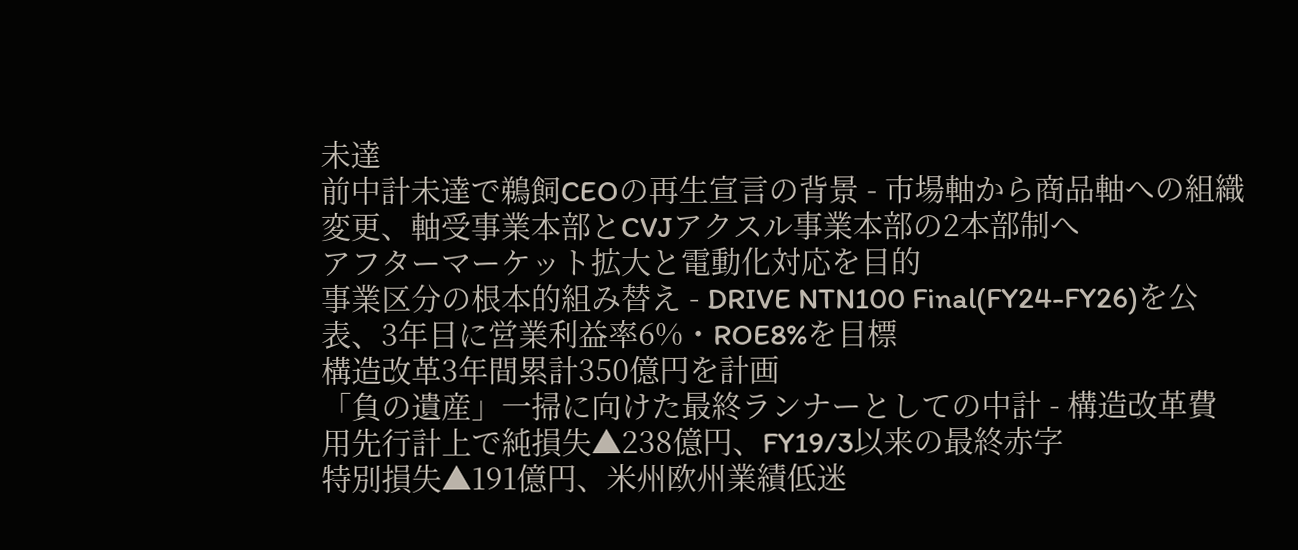未達
前中計未達で鵜飼CEOの再生宣言の背景 - 市場軸から商品軸への組織変更、軸受事業本部とCVJアクスル事業本部の2本部制へ
アフターマーケット拡大と電動化対応を目的
事業区分の根本的組み替え - DRIVE NTN100 Final(FY24-FY26)を公表、3年目に営業利益率6%・ROE8%を目標
構造改革3年間累計350億円を計画
「負の遺産」一掃に向けた最終ランナーとしての中計 - 構造改革費用先行計上で純損失▲238億円、FY19/3以来の最終赤字
特別損失▲191億円、米州欧州業績低迷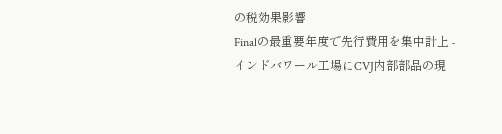の税効果影響
Finalの最重要年度で先行費用を集中計上 - インドバワール工場にCVJ内部部品の現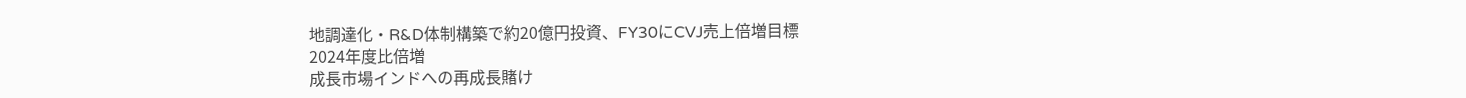地調達化・R&D体制構築で約20億円投資、FY30にCVJ売上倍増目標
2024年度比倍増
成長市場インドへの再成長賭け